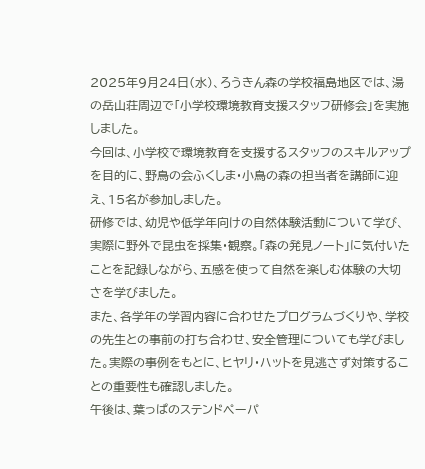2025年9月24日(水)、ろうきん森の学校福島地区では、湯の岳山荘周辺で「小学校環境教育支援スタッフ研修会」を実施しました。
今回は、小学校で環境教育を支援するスタッフのスキルアップを目的に、野鳥の会ふくしま・小鳥の森の担当者を講師に迎え、15名が参加しました。
研修では、幼児や低学年向けの自然体験活動について学び、実際に野外で昆虫を採集・観察。「森の発見ノート」に気付いたことを記録しながら、五感を使って自然を楽しむ体験の大切さを学びました。
また、各学年の学習内容に合わせたプログラムづくりや、学校の先生との事前の打ち合わせ、安全管理についても学びました。実際の事例をもとに、ヒヤリ・ハットを見逃さず対策することの重要性も確認しました。
午後は、葉っぱのステンドペーパ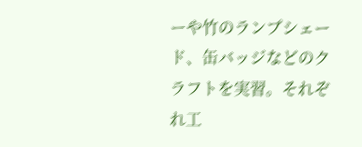ーや竹のランプシェード、缶バッジなどのクラフトを実習。それぞれ工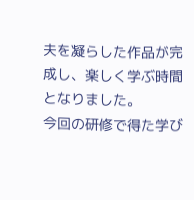夫を凝らした作品が完成し、楽しく学ぶ時間となりました。
今回の研修で得た学び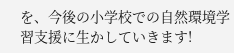を、今後の小学校での自然環境学習支援に生かしていきます!